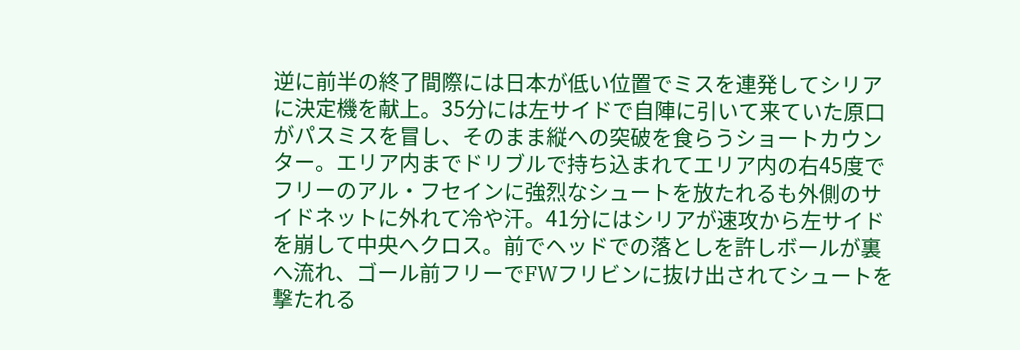逆に前半の終了間際には日本が低い位置でミスを連発してシリアに決定機を献上。35分には左サイドで自陣に引いて来ていた原口がパスミスを冒し、そのまま縦への突破を食らうショートカウンター。エリア内までドリブルで持ち込まれてエリア内の右45度でフリーのアル・フセインに強烈なシュートを放たれるも外側のサイドネットに外れて冷や汗。41分にはシリアが速攻から左サイドを崩して中央へクロス。前でヘッドでの落としを許しボールが裏へ流れ、ゴール前フリーでFWフリビンに抜け出されてシュートを撃たれる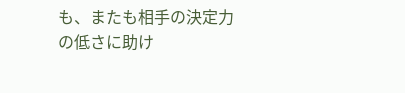も、またも相手の決定力の低さに助け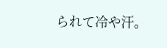られて冷や汗。